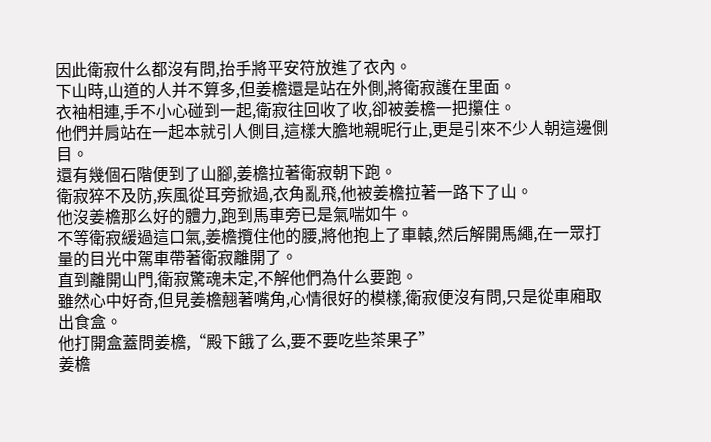因此衛寂什么都沒有問,抬手將平安符放進了衣內。
下山時,山道的人并不算多,但姜檐還是站在外側,將衛寂護在里面。
衣袖相連,手不小心碰到一起,衛寂往回收了收,卻被姜檐一把攥住。
他們并肩站在一起本就引人側目,這樣大膽地親昵行止,更是引來不少人朝這邊側目。
還有幾個石階便到了山腳,姜檐拉著衛寂朝下跑。
衛寂猝不及防,疾風從耳旁掀過,衣角亂飛,他被姜檐拉著一路下了山。
他沒姜檐那么好的體力,跑到馬車旁已是氣喘如牛。
不等衛寂緩過這口氣,姜檐攬住他的腰,將他抱上了車轅,然后解開馬繩,在一眾打量的目光中駕車帶著衛寂離開了。
直到離開山門,衛寂驚魂未定,不解他們為什么要跑。
雖然心中好奇,但見姜檐翹著嘴角,心情很好的模樣,衛寂便沒有問,只是從車廂取出食盒。
他打開盒蓋問姜檐,“殿下餓了么,要不要吃些茶果子”
姜檐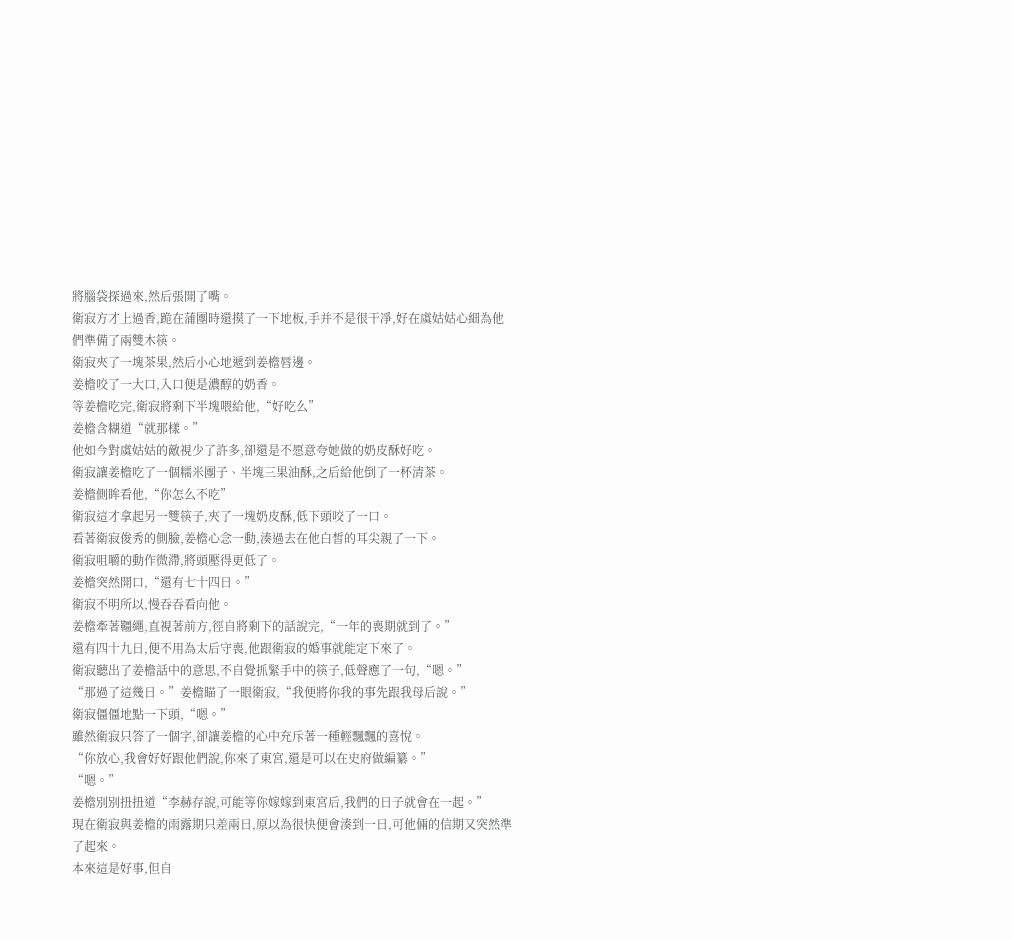將腦袋探過來,然后張開了嘴。
衛寂方才上過香,跪在蒲團時還摸了一下地板,手并不是很干凈,好在虞姑姑心細為他們準備了兩雙木筷。
衛寂夾了一塊茶果,然后小心地遞到姜檐唇邊。
姜檐咬了一大口,入口便是濃醇的奶香。
等姜檐吃完,衛寂將剩下半塊喂給他,“好吃么”
姜檐含糊道“就那樣。”
他如今對虞姑姑的敵視少了許多,卻還是不愿意夸她做的奶皮酥好吃。
衛寂讓姜檐吃了一個糯米團子、半塊三果油酥,之后給他倒了一杯清茶。
姜檐側眸看他,“你怎么不吃”
衛寂這才拿起另一雙筷子,夾了一塊奶皮酥,低下頭咬了一口。
看著衛寂俊秀的側臉,姜檐心念一動,湊過去在他白皙的耳尖親了一下。
衛寂咀嚼的動作微滯,將頭壓得更低了。
姜檐突然開口,“還有七十四日。”
衛寂不明所以,慢吞吞看向他。
姜檐牽著韁繩,直視著前方,徑自將剩下的話說完,“一年的喪期就到了。”
還有四十九日,便不用為太后守喪,他跟衛寂的婚事就能定下來了。
衛寂聽出了姜檐話中的意思,不自覺抓緊手中的筷子,低聲應了一句,“嗯。”
“那過了這幾日。”姜檐瞄了一眼衛寂,“我便將你我的事先跟我母后說。”
衛寂僵僵地點一下頭,“嗯。”
雖然衛寂只答了一個字,卻讓姜檐的心中充斥著一種輕飄飄的喜悅。
“你放心,我會好好跟他們說,你來了東宮,還是可以在史府做編纂。”
“嗯。”
姜檐別別扭扭道“李赫存說,可能等你嫁嫁到東宮后,我們的日子就會在一起。”
現在衛寂與姜檐的雨露期只差兩日,原以為很快便會湊到一日,可他倆的信期又突然準了起來。
本來這是好事,但自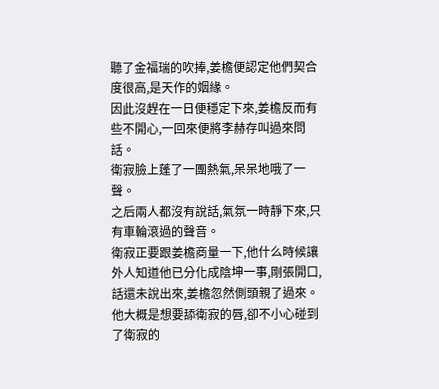聽了金福瑞的吹捧,姜檐便認定他們契合度很高,是天作的姻緣。
因此沒趕在一日便穩定下來,姜檐反而有些不開心,一回來便將李赫存叫過來問話。
衛寂臉上蓬了一團熱氣,呆呆地哦了一聲。
之后兩人都沒有說話,氣氛一時靜下來,只有車輪滾過的聲音。
衛寂正要跟姜檐商量一下,他什么時候讓外人知道他已分化成陰坤一事,剛張開口,話還未說出來,姜檐忽然側頭親了過來。
他大概是想要舔衛寂的唇,卻不小心碰到了衛寂的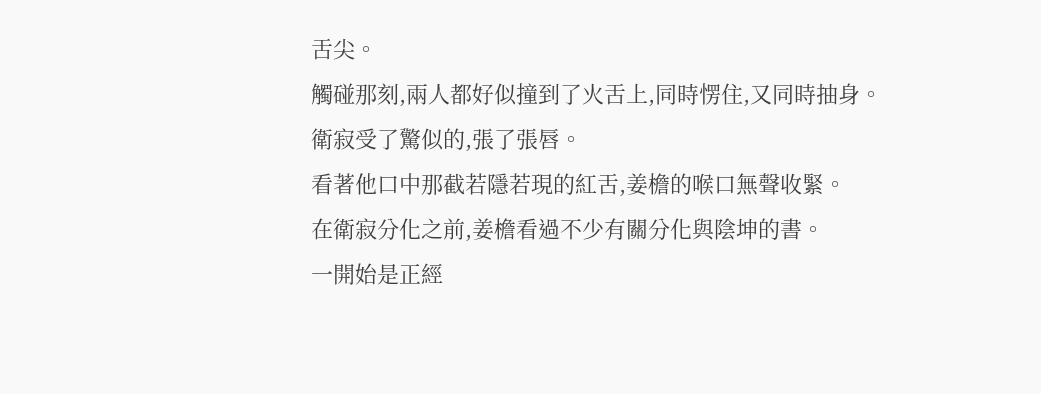舌尖。
觸碰那刻,兩人都好似撞到了火舌上,同時愣住,又同時抽身。
衛寂受了驚似的,張了張唇。
看著他口中那截若隱若現的紅舌,姜檐的喉口無聲收緊。
在衛寂分化之前,姜檐看過不少有關分化與陰坤的書。
一開始是正經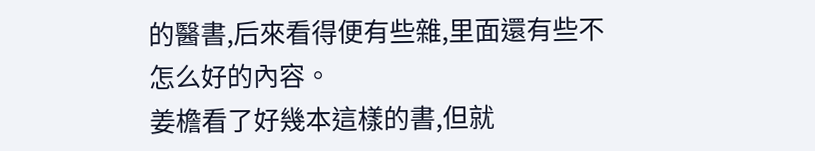的醫書,后來看得便有些雜,里面還有些不怎么好的內容。
姜檐看了好幾本這樣的書,但就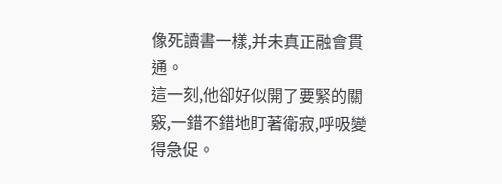像死讀書一樣,并未真正融會貫通。
這一刻,他卻好似開了要緊的關竅,一錯不錯地盯著衛寂,呼吸變得急促。